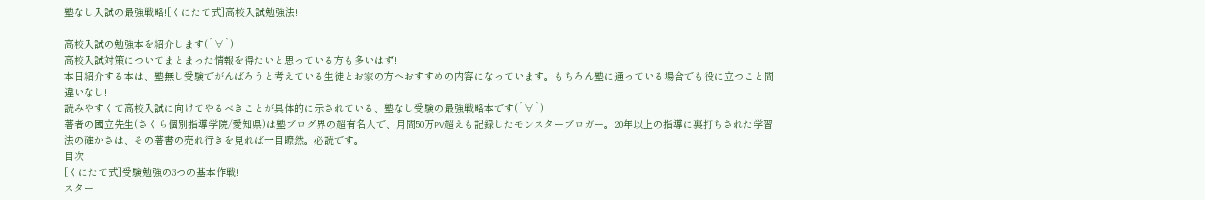塾なし入試の最強戦略![くにたて式]高校入試勉強法!

高校入試の勉強本を紹介します(´∀`)
高校入試対策についてまとまった情報を得たいと思っている方も多いはず!
本日紹介する本は、塾無し受験でがんばろうと考えている生徒とお家の方へおすすめの内容になっています。もちろん塾に通っている場合でも役に立つこと間違いなし!
読みやすくて高校入試に向けてやるべきことが具体的に示されている、塾なし受験の最強戦略本です(´∀`)
著者の國立先生(さくら個別指導学院/愛知県)は塾ブログ界の超有名人で、月間50万PV超えも記録したモンスターブロガー。20年以上の指導に裏打ちされた学習法の確かさは、その著書の売れ行きを見れば一目瞭然。必読です。
目次
[くにたて式]受験勉強の3つの基本作戦!
スター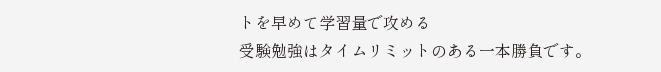トを早めて学習量で攻める
受験勉強はタイムリミットのある一本勝負です。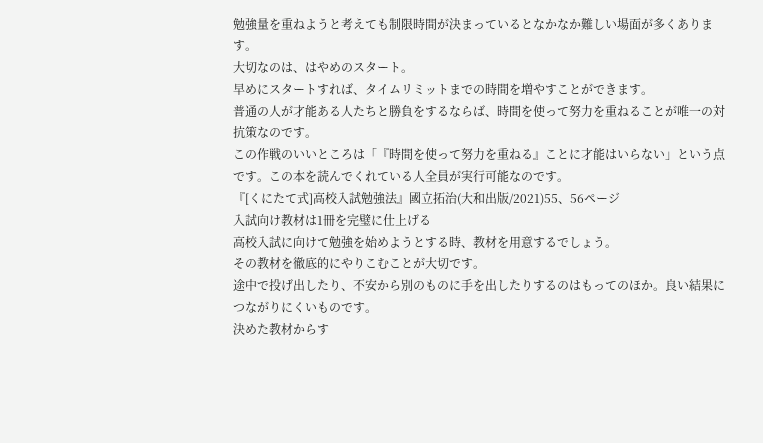勉強量を重ねようと考えても制限時間が決まっているとなかなか難しい場面が多くあります。
大切なのは、はやめのスタート。
早めにスタートすれば、タイムリミットまでの時間を増やすことができます。
普通の人が才能ある人たちと勝負をするならば、時間を使って努力を重ねることが唯一の対抗策なのです。
この作戦のいいところは「『時間を使って努力を重ねる』ことに才能はいらない」という点です。この本を読んでくれている人全員が実行可能なのです。
『[くにたて式]高校入試勉強法』國立拓治(大和出版/2021)55、56ページ
入試向け教材は1冊を完璧に仕上げる
高校入試に向けて勉強を始めようとする時、教材を用意するでしょう。
その教材を徹底的にやりこむことが大切です。
途中で投げ出したり、不安から別のものに手を出したりするのはもってのほか。良い結果につながりにくいものです。
決めた教材からす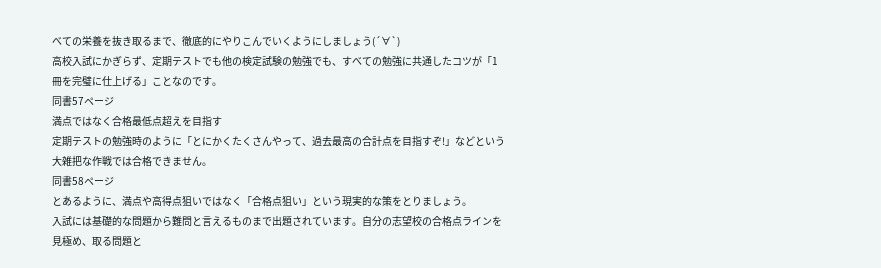べての栄養を抜き取るまで、徹底的にやりこんでいくようにしましょう(´∀`)
高校入試にかぎらず、定期テストでも他の検定試験の勉強でも、すべての勉強に共通したコツが「1冊を完璧に仕上げる」ことなのです。
同書57ページ
満点ではなく合格最低点超えを目指す
定期テストの勉強時のように「とにかくたくさんやって、過去最高の合計点を目指すぞ!」などという大雑把な作戦では合格できません。
同書58ページ
とあるように、満点や高得点狙いではなく「合格点狙い」という現実的な策をとりましょう。
入試には基礎的な問題から難問と言えるものまで出題されています。自分の志望校の合格点ラインを見極め、取る問題と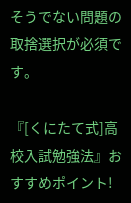そうでない問題の取捨選択が必須です。

『[くにたて式]高校入試勉強法』おすすめポイント!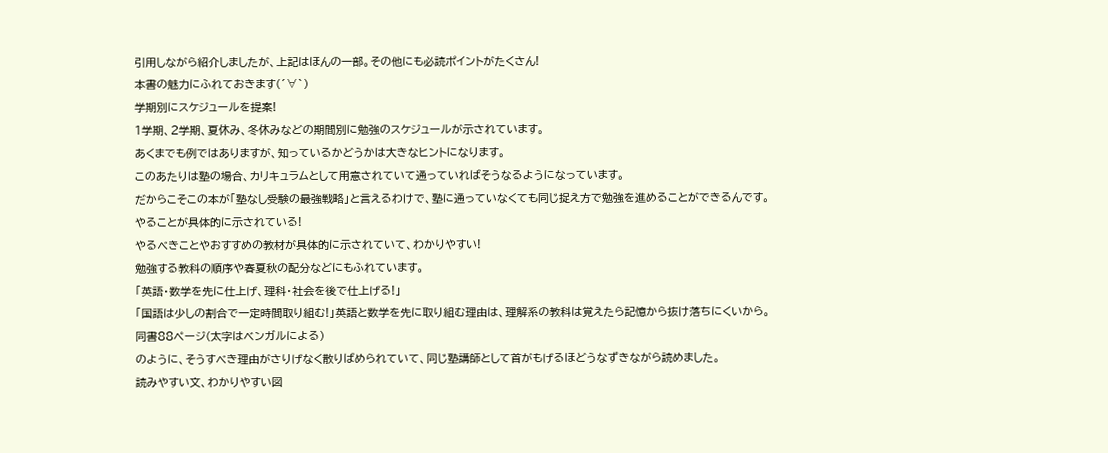引用しながら紹介しましたが、上記はほんの一部。その他にも必読ポイントがたくさん!
本書の魅力にふれておきます(´∀`)
学期別にスケジュールを提案!
1学期、2学期、夏休み、冬休みなどの期間別に勉強のスケジュールが示されています。
あくまでも例ではありますが、知っているかどうかは大きなヒントになります。
このあたりは塾の場合、カリキュラムとして用意されていて通っていればそうなるようになっています。
だからこそこの本が「塾なし受験の最強戦略」と言えるわけで、塾に通っていなくても同じ捉え方で勉強を進めることができるんです。
やることが具体的に示されている!
やるべきことやおすすめの教材が具体的に示されていて、わかりやすい!
勉強する教科の順序や春夏秋の配分などにもふれています。
「英語・数学を先に仕上げ、理科・社会を後で仕上げる!」
「国語は少しの割合で一定時間取り組む!」英語と数学を先に取り組む理由は、理解系の教科は覚えたら記憶から抜け落ちにくいから。
同書88ページ(太字はベンガルによる)
のように、そうすべき理由がさりげなく散りばめられていて、同じ塾講師として首がもげるほどうなずきながら読めました。
読みやすい文、わかりやすい図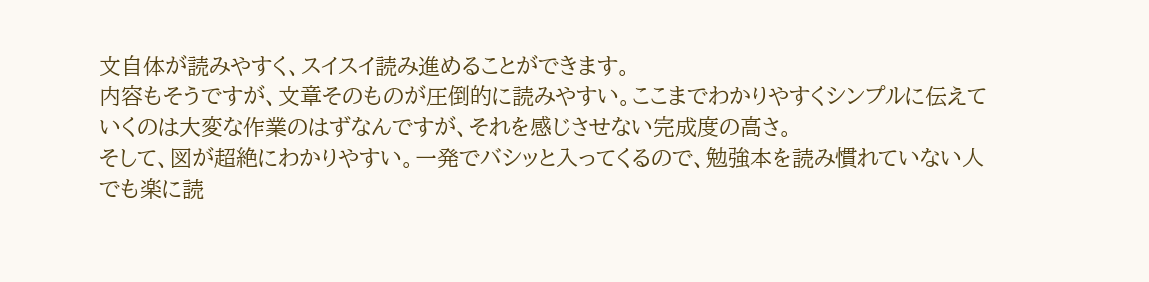文自体が読みやすく、スイスイ読み進めることができます。
内容もそうですが、文章そのものが圧倒的に読みやすい。ここまでわかりやすくシンプルに伝えていくのは大変な作業のはずなんですが、それを感じさせない完成度の高さ。
そして、図が超絶にわかりやすい。一発でバシッと入ってくるので、勉強本を読み慣れていない人でも楽に読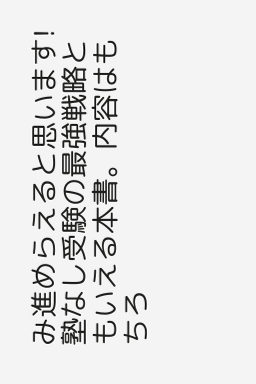み進めらえると思います!
塾なし受験の最強戦略ともいえる本書。内容はもちろ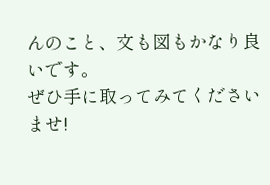んのこと、文も図もかなり良いです。
ぜひ手に取ってみてくださいませ!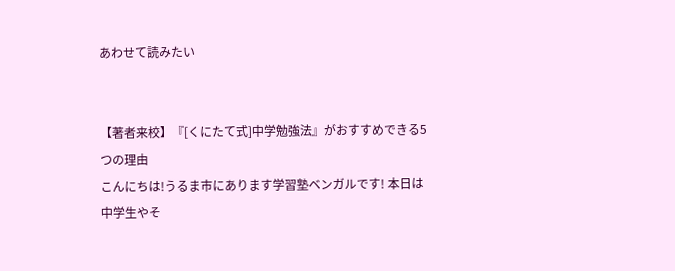あわせて読みたい


【著者来校】『[くにたて式]中学勉強法』がおすすめできる5つの理由
こんにちは!うるま市にあります学習塾ベンガルです! 本日は中学生やそ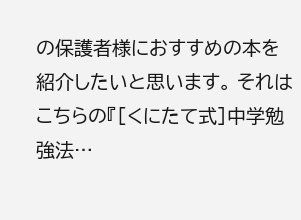の保護者様におすすめの本を紹介したいと思います。 それはこちらの『[くにたて式]中学勉強法…